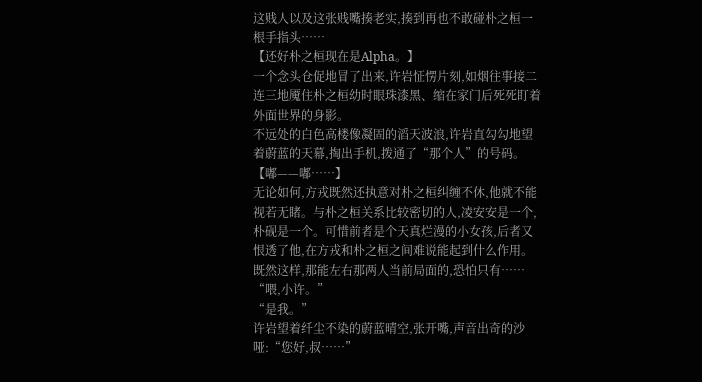这贱人以及这张贱嘴揍老实,揍到再也不敢碰朴之桓一根手指头……
【还好朴之桓现在是Alpha。】
一个念头仓促地冒了出来,许岩怔愣片刻,如烟往事接二连三地魇住朴之桓幼时眼珠漆黑、缩在家门后死死盯着外面世界的身影。
不远处的白色高楼像凝固的滔天波浪,许岩直勾勾地望着蔚蓝的天幕,掏出手机,拨通了“那个人”的号码。
【嘟——嘟……】
无论如何,方戎既然还执意对朴之桓纠缠不休,他就不能视若无睹。与朴之桓关系比较密切的人,凌安安是一个,朴砚是一个。可惜前者是个天真烂漫的小女孩,后者又恨透了他,在方戎和朴之桓之间难说能起到什么作用。
既然这样,那能左右那两人当前局面的,恐怕只有……
“喂,小许。”
“是我。”
许岩望着纤尘不染的蔚蓝晴空,张开嘴,声音出奇的沙哑:“您好,叔……”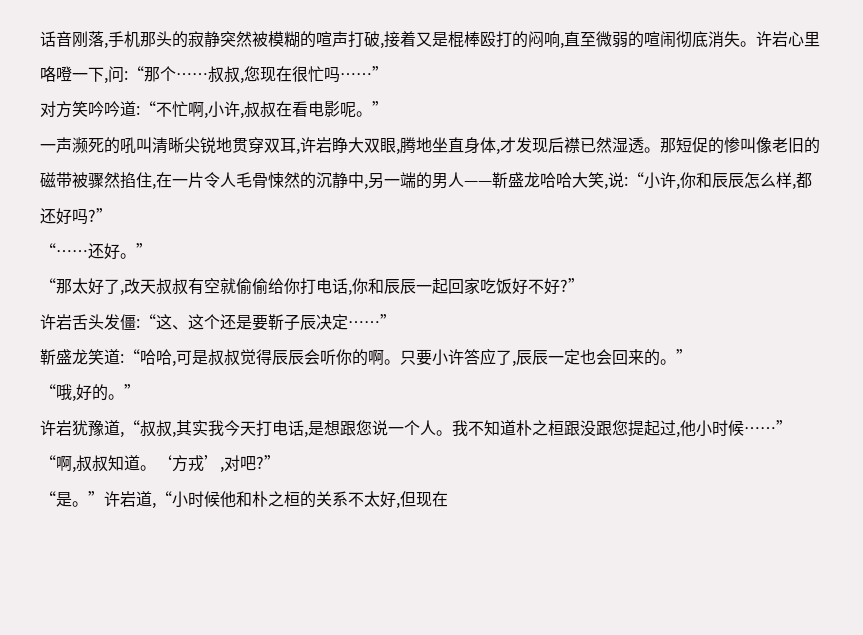话音刚落,手机那头的寂静突然被模糊的喧声打破,接着又是棍棒殴打的闷响,直至微弱的喧闹彻底消失。许岩心里咯噔一下,问:“那个……叔叔,您现在很忙吗……”
对方笑吟吟道:“不忙啊,小许,叔叔在看电影呢。”
一声濒死的吼叫清晰尖锐地贯穿双耳,许岩睁大双眼,腾地坐直身体,才发现后襟已然湿透。那短促的惨叫像老旧的磁带被骤然掐住,在一片令人毛骨悚然的沉静中,另一端的男人——靳盛龙哈哈大笑,说:“小许,你和辰辰怎么样,都还好吗?”
“……还好。”
“那太好了,改天叔叔有空就偷偷给你打电话,你和辰辰一起回家吃饭好不好?”
许岩舌头发僵:“这、这个还是要靳子辰决定……”
靳盛龙笑道:“哈哈,可是叔叔觉得辰辰会听你的啊。只要小许答应了,辰辰一定也会回来的。”
“哦,好的。”
许岩犹豫道,“叔叔,其实我今天打电话,是想跟您说一个人。我不知道朴之桓跟没跟您提起过,他小时候……”
“啊,叔叔知道。‘方戎’,对吧?”
“是。”许岩道,“小时候他和朴之桓的关系不太好,但现在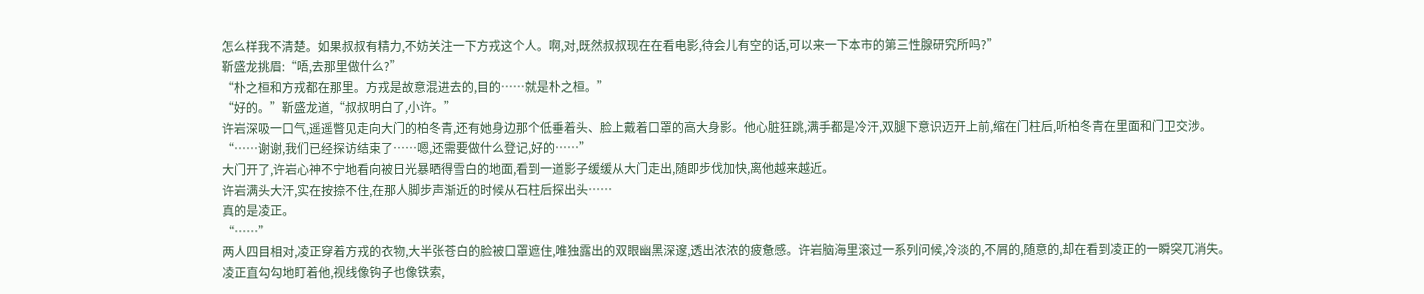怎么样我不清楚。如果叔叔有精力,不妨关注一下方戎这个人。啊,对,既然叔叔现在在看电影,待会儿有空的话,可以来一下本市的第三性腺研究所吗?”
靳盛龙挑眉:“唔,去那里做什么?”
“朴之桓和方戎都在那里。方戎是故意混进去的,目的……就是朴之桓。”
“好的。”靳盛龙道,“叔叔明白了,小许。”
许岩深吸一口气,遥遥瞥见走向大门的柏冬青,还有她身边那个低垂着头、脸上戴着口罩的高大身影。他心脏狂跳,满手都是冷汗,双腿下意识迈开上前,缩在门柱后,听柏冬青在里面和门卫交涉。
“……谢谢,我们已经探访结束了……嗯,还需要做什么登记,好的……”
大门开了,许岩心神不宁地看向被日光暴晒得雪白的地面,看到一道影子缓缓从大门走出,随即步伐加快,离他越来越近。
许岩满头大汗,实在按捺不住,在那人脚步声渐近的时候从石柱后探出头……
真的是凌正。
“……”
两人四目相对,凌正穿着方戎的衣物,大半张苍白的脸被口罩遮住,唯独露出的双眼幽黑深邃,透出浓浓的疲惫感。许岩脑海里滚过一系列问候,冷淡的,不屑的,随意的,却在看到凌正的一瞬突兀消失。
凌正直勾勾地盯着他,视线像钩子也像铁索,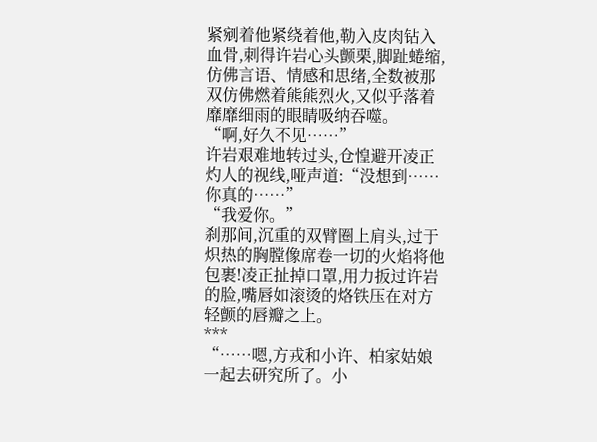紧剜着他紧绕着他,勒入皮肉钻入血骨,刺得许岩心头颤栗,脚趾蜷缩,仿佛言语、情感和思绪,全数被那双仿佛燃着熊熊烈火,又似乎落着靡靡细雨的眼睛吸纳吞噬。
“啊,好久不见……”
许岩艰难地转过头,仓惶避开凌正灼人的视线,哑声道:“没想到……你真的……”
“我爱你。”
刹那间,沉重的双臂圈上肩头,过于炽热的胸膛像席卷一切的火焰将他包裹!凌正扯掉口罩,用力扳过许岩的脸,嘴唇如滚烫的烙铁压在对方轻颤的唇瓣之上。
***
“……嗯,方戎和小许、柏家姑娘一起去研究所了。小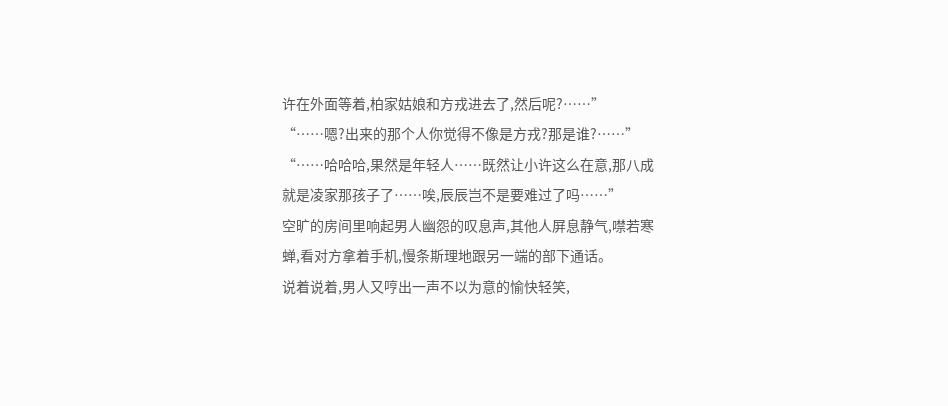许在外面等着,柏家姑娘和方戎进去了,然后呢?……”
“……嗯?出来的那个人你觉得不像是方戎?那是谁?……”
“……哈哈哈,果然是年轻人……既然让小许这么在意,那八成就是凌家那孩子了……唉,辰辰岂不是要难过了吗……”
空旷的房间里响起男人幽怨的叹息声,其他人屏息静气,噤若寒蝉,看对方拿着手机,慢条斯理地跟另一端的部下通话。
说着说着,男人又哼出一声不以为意的愉快轻笑,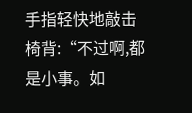手指轻快地敲击椅背:“不过啊,都是小事。如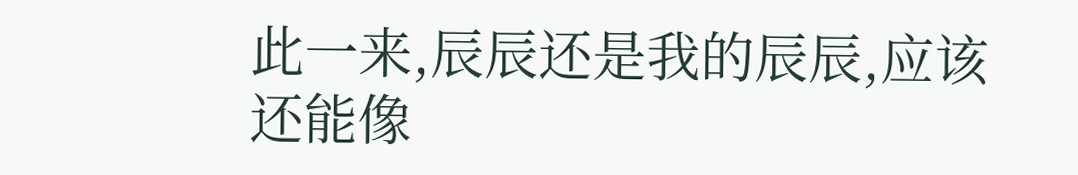此一来,辰辰还是我的辰辰,应该还能像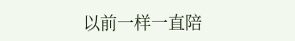以前一样一直陪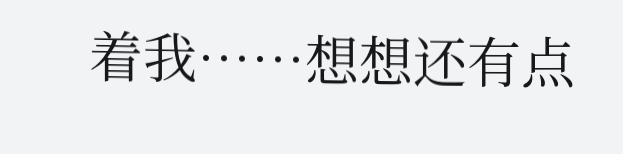着我……想想还有点